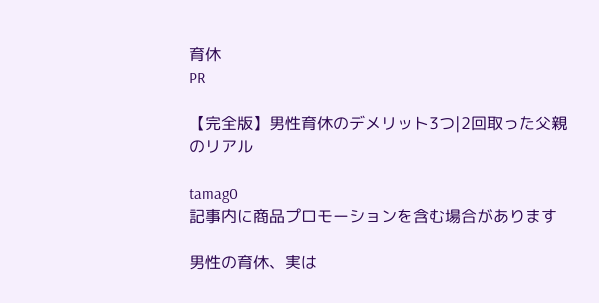育休
PR

【完全版】男性育休のデメリット3つ|2回取った父親のリアル

tamag0
記事内に商品プロモーションを含む場合があります

男性の育休、実は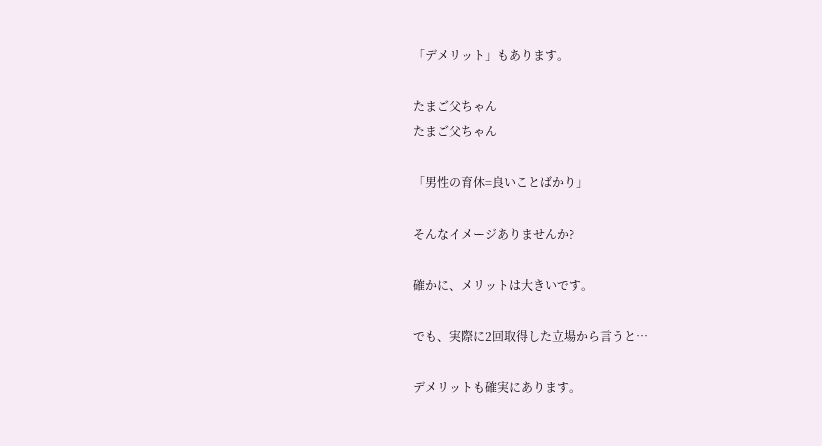「デメリット」もあります。

たまご父ちゃん
たまご父ちゃん

「男性の育休=良いことばかり」

そんなイメージありませんか?

確かに、メリットは大きいです。

でも、実際に2回取得した立場から言うと…

デメリットも確実にあります。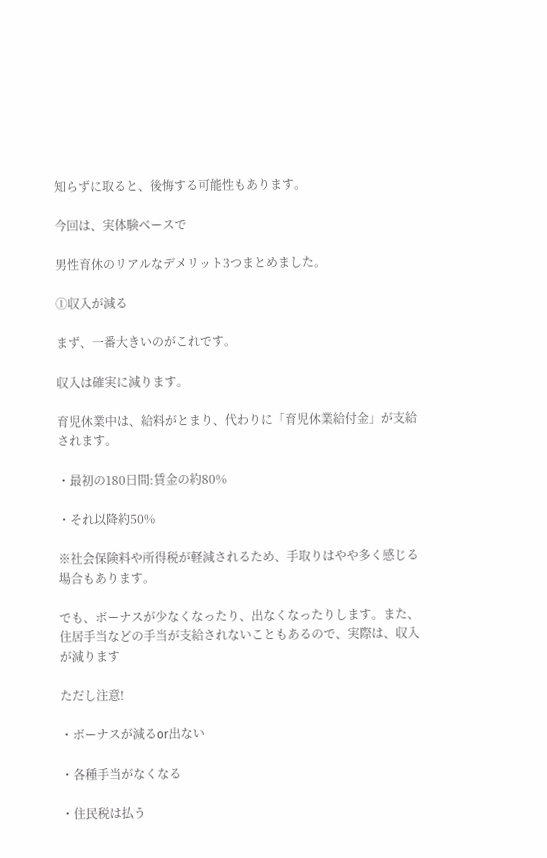知らずに取ると、後悔する可能性もあります。

今回は、実体験ベースで

男性育休のリアルなデメリット3つまとめました。

①収入が減る

まず、一番大きいのがこれです。

収入は確実に減ります。

育児休業中は、給料がとまり、代わりに「育児休業給付金」が支給されます。

・最初の180日間:賃金の約80%

・それ以降約50%

※社会保険料や所得税が軽減されるため、手取りはやや多く感じる場合もあります。

でも、ボーナスが少なくなったり、出なくなったりします。また、住居手当などの手当が支給されないこともあるので、実際は、収入が減ります

ただし注意!

・ボーナスが減るor出ない

・各種手当がなくなる

・住民税は払う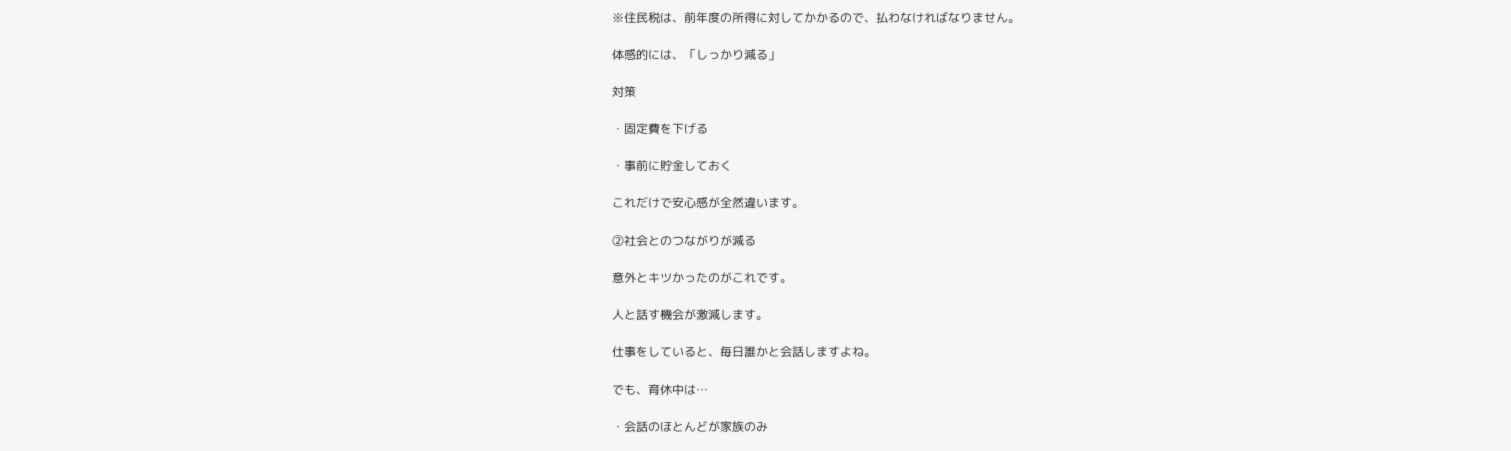※住民税は、前年度の所得に対してかかるので、払わなければなりません。

体感的には、「しっかり減る」

対策

・固定費を下げる

・事前に貯金しておく

これだけで安心感が全然違います。

②社会とのつながりが減る

意外とキツかったのがこれです。

人と話す機会が激減します。

仕事をしていると、毎日誰かと会話しますよね。

でも、育休中は…

・会話のほとんどが家族のみ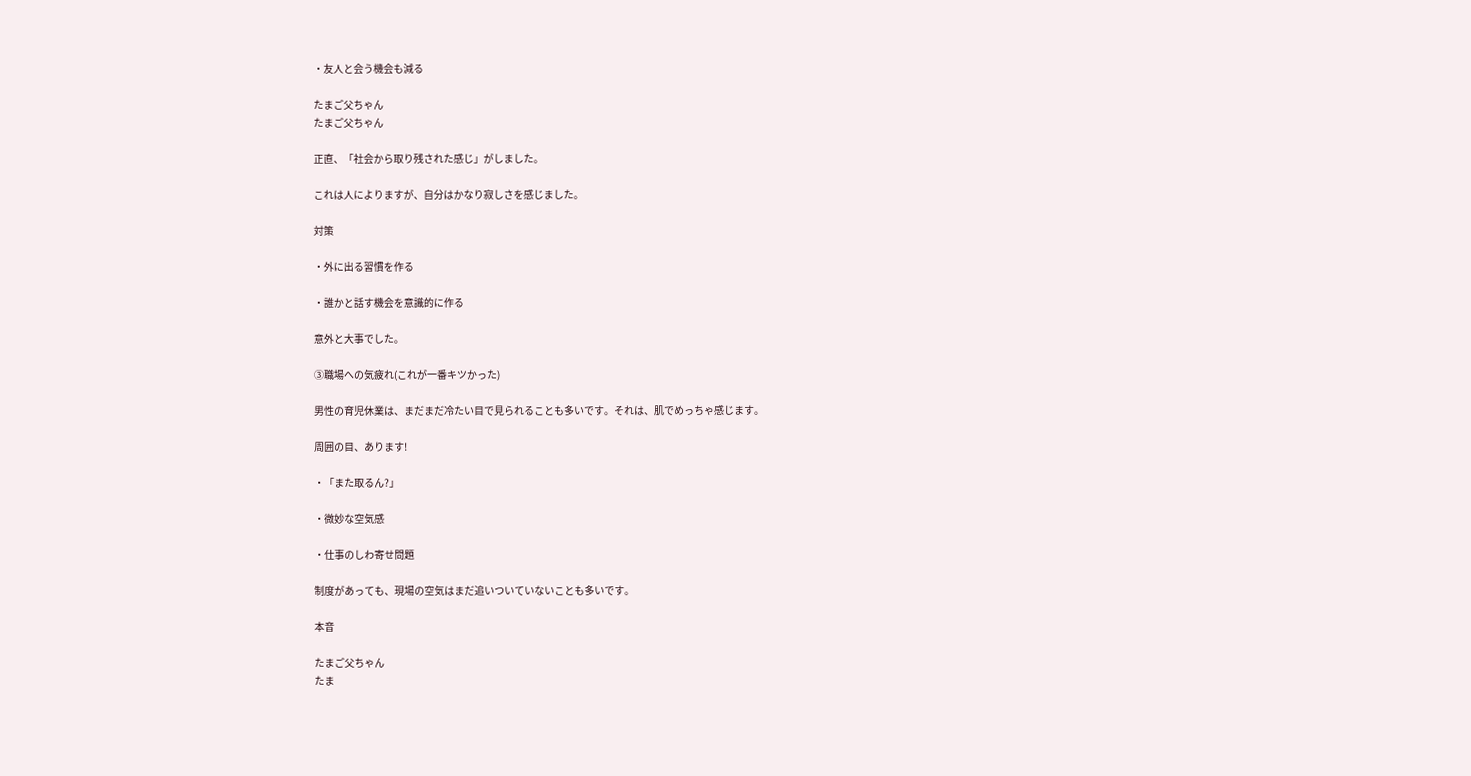・友人と会う機会も減る

たまご父ちゃん
たまご父ちゃん

正直、「社会から取り残された感じ」がしました。

これは人によりますが、自分はかなり寂しさを感じました。

対策

・外に出る習慣を作る

・誰かと話す機会を意識的に作る

意外と大事でした。

③職場への気疲れ(これが一番キツかった)

男性の育児休業は、まだまだ冷たい目で見られることも多いです。それは、肌でめっちゃ感じます。

周囲の目、あります!

・「また取るん?」

・微妙な空気感

・仕事のしわ寄せ問題

制度があっても、現場の空気はまだ追いついていないことも多いです。

本音

たまご父ちゃん
たま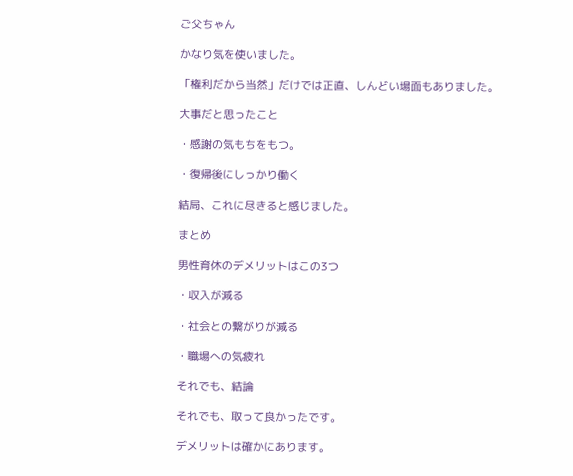ご父ちゃん

かなり気を使いました。

「権利だから当然」だけでは正直、しんどい場面もありました。

大事だと思ったこと

・感謝の気もちをもつ。

・復帰後にしっかり働く

結局、これに尽きると感じました。

まとめ

男性育休のデメリットはこの3つ

・収入が減る

・社会との繋がりが減る

・職場への気疲れ

それでも、結論

それでも、取って良かったです。

デメリットは確かにあります。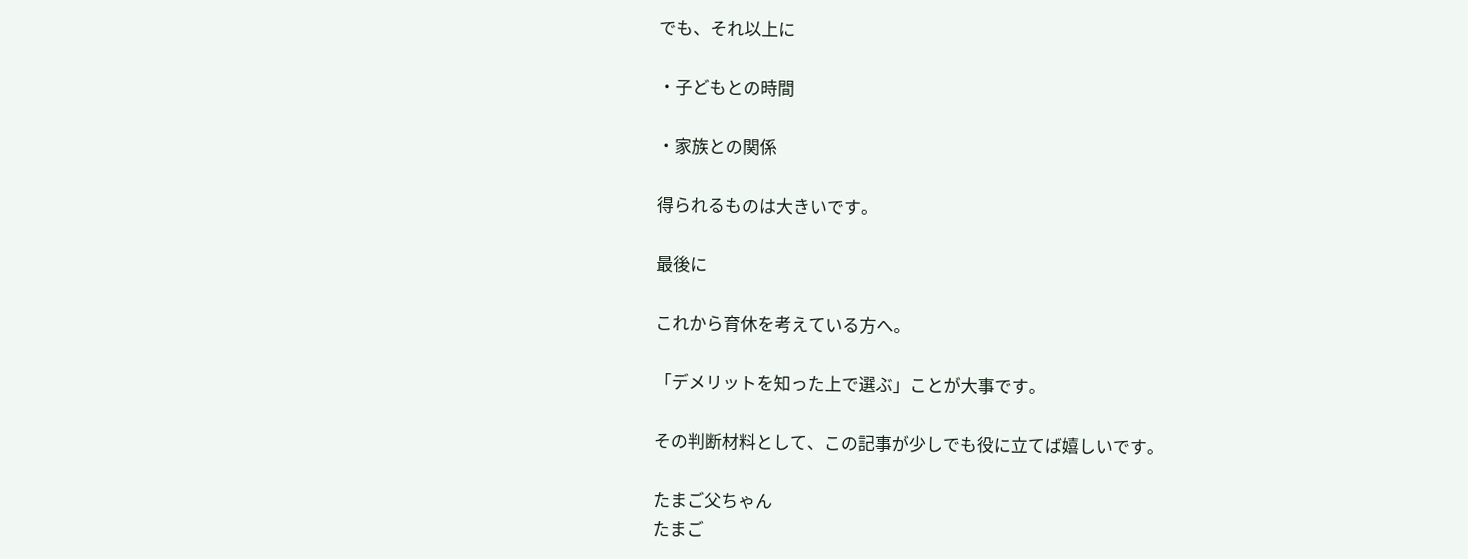でも、それ以上に

・子どもとの時間

・家族との関係

得られるものは大きいです。

最後に

これから育休を考えている方へ。

「デメリットを知った上で選ぶ」ことが大事です。

その判断材料として、この記事が少しでも役に立てば嬉しいです。

たまご父ちゃん
たまご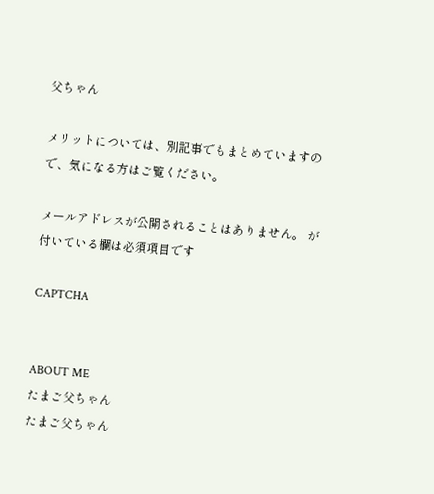父ちゃん

メリットについては、別記事でもまとめていますので、気になる方はご覧ください。

メールアドレスが公開されることはありません。 が付いている欄は必須項目です

CAPTCHA


ABOUT ME
たまご父ちゃん
たまご父ちゃん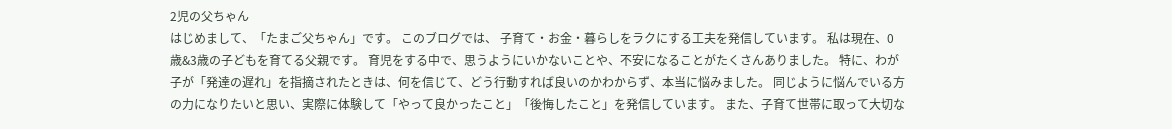2児の父ちゃん
はじめまして、「たまご父ちゃん」です。 このブログでは、 子育て・お金・暮らしをラクにする工夫を発信しています。 私は現在、0歳&3歳の子どもを育てる父親です。 育児をする中で、思うようにいかないことや、不安になることがたくさんありました。 特に、わが子が「発達の遅れ」を指摘されたときは、何を信じて、どう行動すれば良いのかわからず、本当に悩みました。 同じように悩んでいる方の力になりたいと思い、実際に体験して「やって良かったこと」「後悔したこと」を発信しています。 また、子育て世帯に取って大切な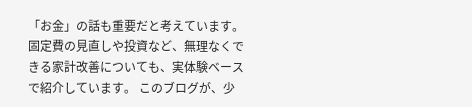「お金」の話も重要だと考えています。固定費の見直しや投資など、無理なくできる家計改善についても、実体験ベースで紹介しています。 このブログが、少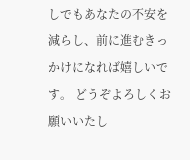しでもあなたの不安を減らし、前に進むきっかけになれば嬉しいです。 どうぞよろしくお願いいたし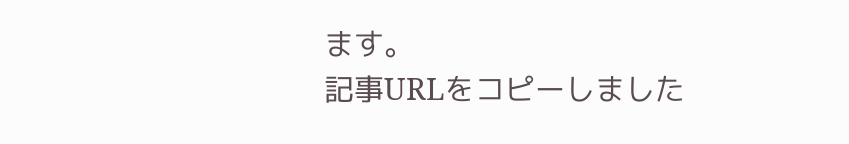ます。
記事URLをコピーしました